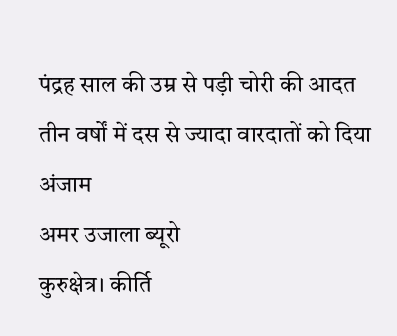पंद्रह साल की उम्र से पड़ी चोरी की आदत
तीन वर्षों में दस से ज्यादा वारदातों को दिया अंजाम
अमर उजाला ब्यूरो
कुरुक्षेत्र। कीर्ति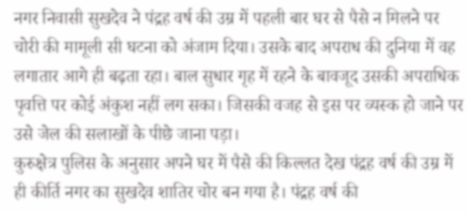नगर निवासी सुखदेव ने पंद्रह वर्ष की उम्र में पहली बार घर से पैसे न मिलने पर चोरी की मामूली सी घटना को अंजाम दिया। उसके बाद अपराध की दुनिया में वह लगातार आगे ही बढ़ता रहा। बाल सुधार गृह में रहने के बावजूद उसकी अपराधिक पृवत्ति पर कोई अंकुश नहीं लग सका। जिसकी वजह से इस पर व्यस्क हो जाने पर उसे जेल की सलाखों के पीछे जाना पड़ा।
कुरुक्षेत्र पुलिस के अनुसार अपने घर में पैसे की किल्लत देख पंद्रह वर्ष की उम्र में ही कीर्ति नगर का सुखदेव शातिर चोर बन गया है। पंद्रह वर्ष की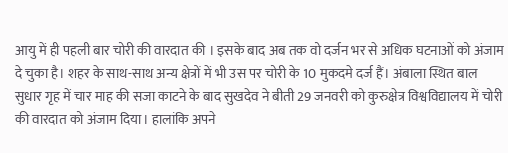आयु में ही पहली बार चोरी की वारदात की । इसके बाद अब तक वो दर्जन भर से अधिक घटनाओं को अंजाम दे चुका है। शहर के साथ-साथ अन्य क्षेत्रों में भी उस पर चोरी के 10 मुकदमे दर्ज हैं। अंबाला स्थित बाल सुधार गृह में चार माह की सजा काटने के बाद सुखदेव ने बीती 29 जनवरी को कुरुक्षेत्र विश्वविद्यालय में चोरी की वारदात को अंजाम दिया। हालांकि अपने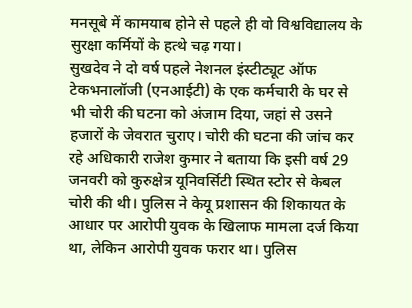मनसूबे में कामयाब होने से पहले ही वो विश्वविद्यालय के सुरक्षा कर्मियों के हत्थे चढ़ गया।
सुखदेव ने दो वर्ष पहले नेशनल इंस्टीट्यूट ऑफ टेकभनालॉजी (एनआईटी) के एक कर्मचारी के घर से भी चोरी की घटना को अंजाम दिया, जहां से उसने हजारों के जेवरात चुराए। चोरी की घटना की जांच कर रहे अधिकारी राजेश कुमार ने बताया कि इसी वर्ष 29 जनवरी को कुरुक्षेत्र यूनिवर्सिटी स्थित स्टोर से केबल चोरी की थी। पुलिस ने केयू प्रशासन की शिकायत के आधार पर आरोपी युवक के खिलाफ मामला दर्ज किया था, लेकिन आरोपी युवक फरार था। पुलिस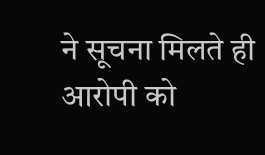ने सूचना मिलते ही आरोपी को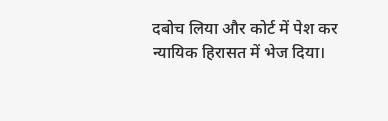दबोच लिया और कोर्ट में पेश कर न्यायिक हिरासत में भेज दिया।